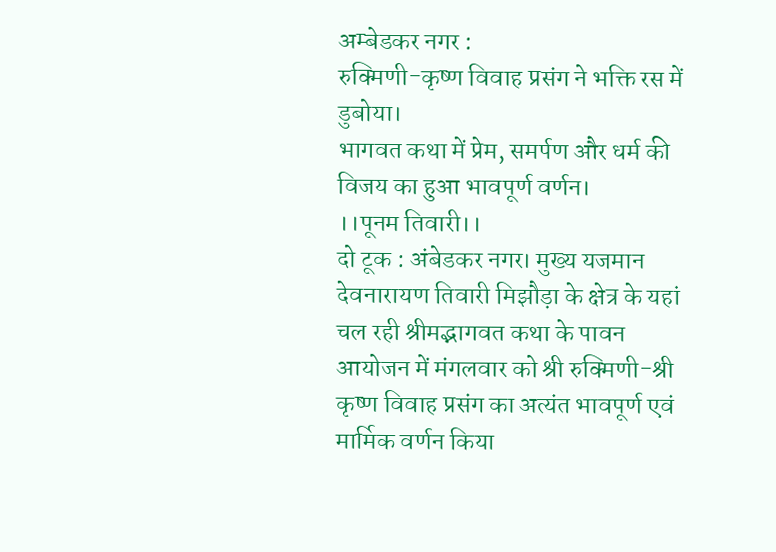अम्बेडकर नगर :
रुक्मिणी-कृष्ण विवाह प्रसंग ने भक्ति रस में डुबोया।
भागवत कथा में प्रेम, समर्पण और धर्म की विजय का हुआ भावपूर्ण वर्णन।
।।पूनम तिवारी।।
दो टूक : अंबेडकर नगर। मुख्य यजमान देवनारायण तिवारी मिझौड़ा के क्षेत्र के यहां चल रही श्रीमद्भागवत कथा के पावन आयोजन में मंगलवार को श्री रुक्मिणी-श्री कृष्ण विवाह प्रसंग का अत्यंत भावपूर्ण एवं मार्मिक वर्णन किया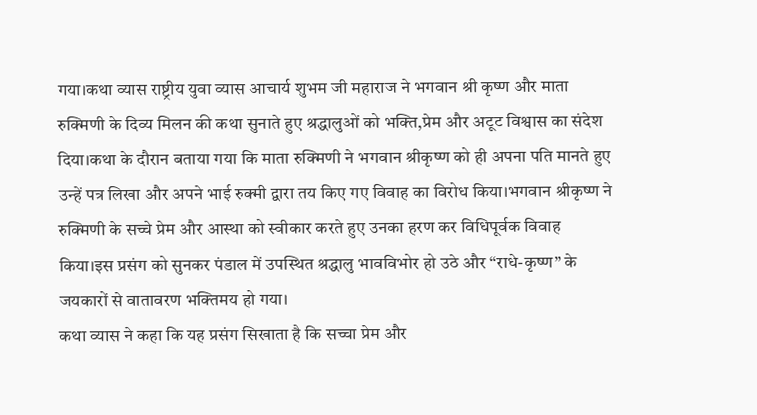गया।कथा व्यास राष्ट्रीय युवा व्यास आचार्य शुभम जी महाराज ने भगवान श्री कृष्ण और माता रुक्मिणी के दिव्य मिलन की कथा सुनाते हुए श्रद्धालुओं को भक्ति,प्रेम और अटूट विश्वास का संदेश दिया।कथा के दौरान बताया गया कि माता रुक्मिणी ने भगवान श्रीकृष्ण को ही अपना पति मानते हुए उन्हें पत्र लिखा और अपने भाई रुक्मी द्वारा तय किए गए विवाह का विरोध किया।भगवान श्रीकृष्ण ने रुक्मिणी के सच्चे प्रेम और आस्था को स्वीकार करते हुए उनका हरण कर विधिपूर्वक विवाह किया।इस प्रसंग को सुनकर पंडाल में उपस्थित श्रद्धालु भावविभोर हो उठे और “राधे-कृष्ण” के जयकारों से वातावरण भक्तिमय हो गया।
कथा व्यास ने कहा कि यह प्रसंग सिखाता है कि सच्चा प्रेम और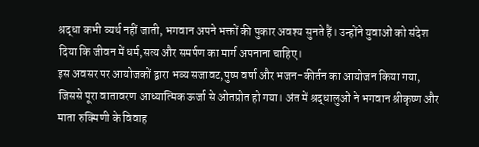श्रद्धा कभी व्यर्थ नहीं जाती, भगवान अपने भक्तों की पुकार अवश्य सुनते हैं। उन्होंने युवाओं को संदेश दिया कि जीवन में धर्म,सत्य और समर्पण का मार्ग अपनाना चाहिए।
इस अवसर पर आयोजकों द्वारा भव्य सजावट,पुष्प वर्षा और भजन-कीर्तन का आयोजन किया गया, जिससे पूरा वातावरण आध्यात्मिक ऊर्जा से ओतप्रोत हो गया। अंत में श्रद्धालुओं ने भगवान श्रीकृष्ण और माता रुक्मिणी के विवाह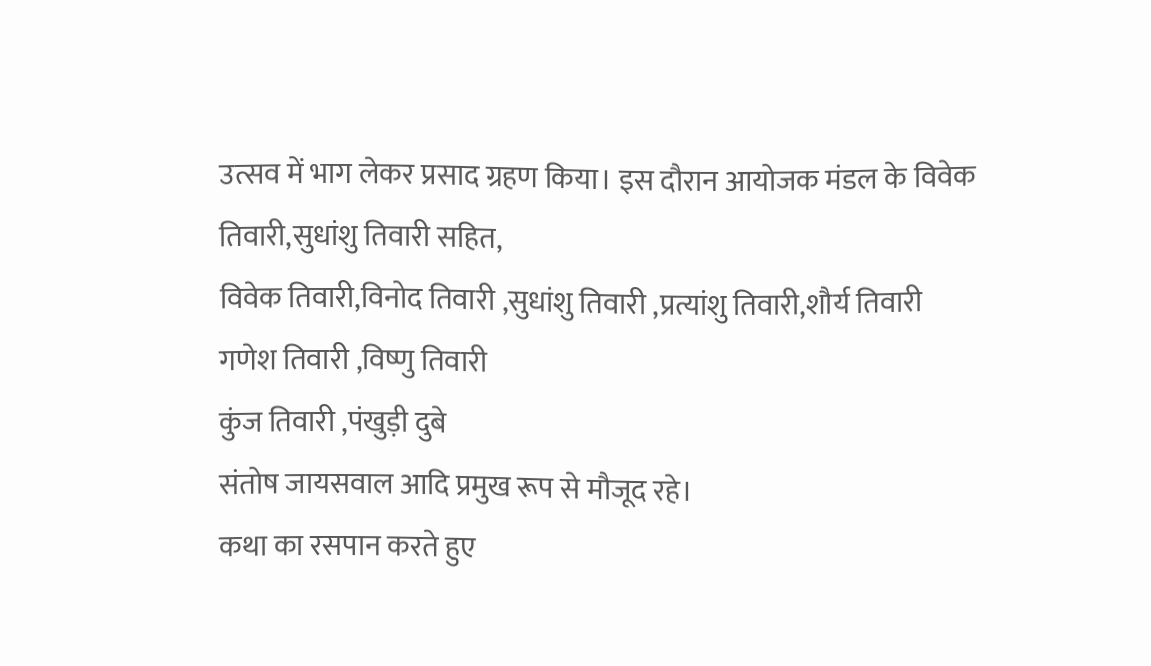उत्सव में भाग लेकर प्रसाद ग्रहण किया। इस दौरान आयोजक मंडल के विवेक तिवारी,सुधांशु तिवारी सहित,
विवेक तिवारी,विनोद तिवारी ,सुधांशु तिवारी ,प्रत्यांशु तिवारी,शौर्य तिवारी
गणेश तिवारी ,विष्णु तिवारी
कुंज तिवारी ,पंखुड़ी दुबे
संतोष जायसवाल आदि प्रमुख रूप से मौजूद रहे।
कथा का रसपान करते हुए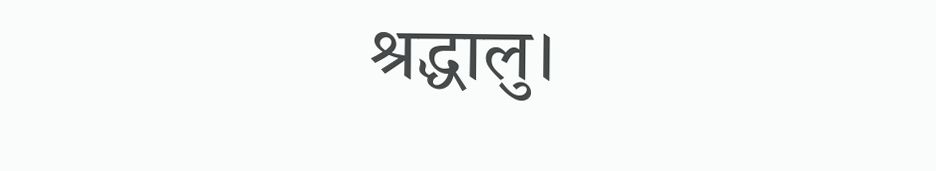श्रद्धालु।